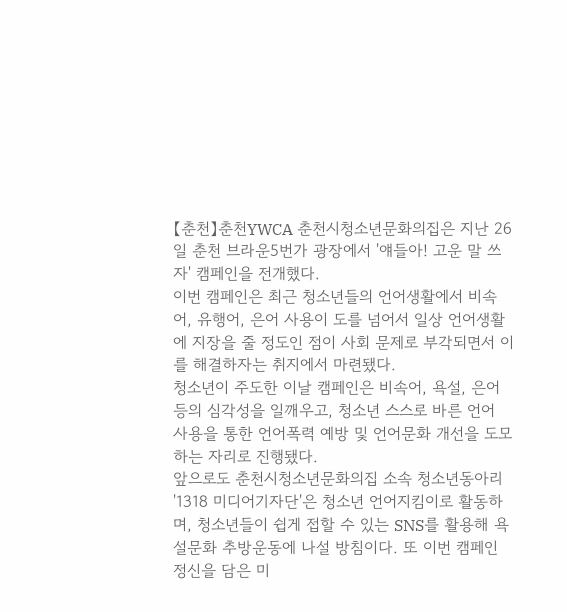【춘천】춘천YWCA 춘천시청소년문화의집은 지난 26일 춘천 브라운5번가 광장에서 '얘들아! 고운 말 쓰자' 캠페인을 전개했다.
이번 캠페인은 최근 청소년들의 언어생활에서 비속어, 유행어, 은어 사용이 도를 넘어서 일상 언어생활에 지장을 줄 정도인 점이 사회 문제로 부각되면서 이를 해결하자는 취지에서 마련됐다.
청소년이 주도한 이날 캠페인은 비속어, 욕설, 은어 등의 심각성을 일깨우고, 청소년 스스로 바른 언어 사용을 통한 언어폭력 예방 및 언어문화 개선을 도모하는 자리로 진행됐다.
앞으로도 춘천시청소년문화의집 소속 청소년동아리 '1318 미디어기자단'은 청소년 언어지킴이로 활동하며, 청소년들이 쉽게 접할 수 있는 SNS를 활용해 욕설문화 추방운동에 나설 방침이다. 또 이번 캠페인 정신을 담은 미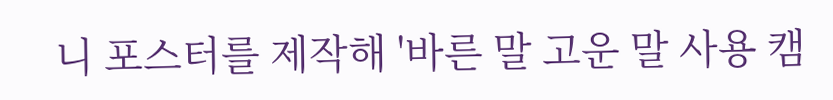니 포스터를 제작해 '바른 말 고운 말 사용 캠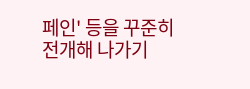페인' 등을 꾸준히 전개해 나가기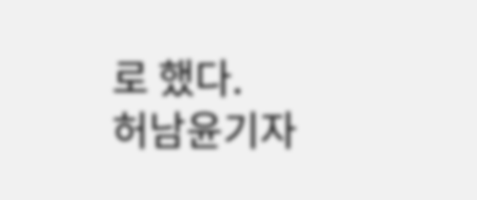로 했다.
허남윤기자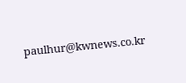paulhur@kwnews.co.kr